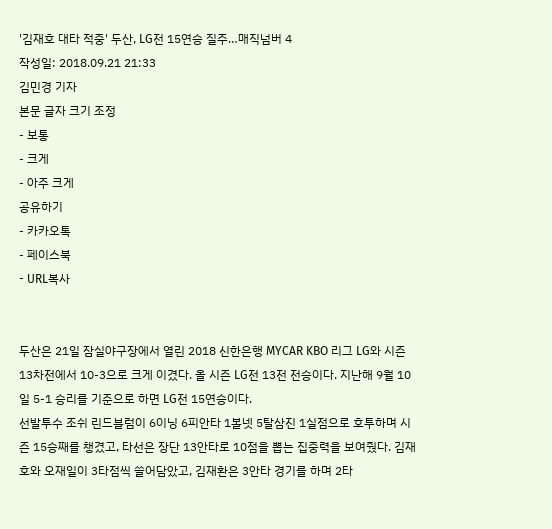'김재호 대타 적중' 두산, LG전 15연승 질주…매직넘버 4
작성일: 2018.09.21 21:33
김민경 기자
본문 글자 크기 조정
- 보통
- 크게
- 아주 크게
공유하기
- 카카오톡
- 페이스북
- URL복사


두산은 21일 잠실야구장에서 열린 2018 신한은행 MYCAR KBO 리그 LG와 시즌 13차전에서 10-3으로 크게 이겼다. 올 시즌 LG전 13전 전승이다. 지난해 9월 10일 5-1 승리를 기준으로 하면 LG전 15연승이다.
선발투수 조쉬 린드블럼이 6이닝 6피안타 1볼넷 5탈삼진 1실점으로 호투하며 시즌 15승째를 챙겼고, 타선은 장단 13안타로 10점을 뽑는 집중력을 보여줬다. 김재호와 오재일이 3타점씩 쓸어담았고, 김재환은 3안타 경기를 하며 2타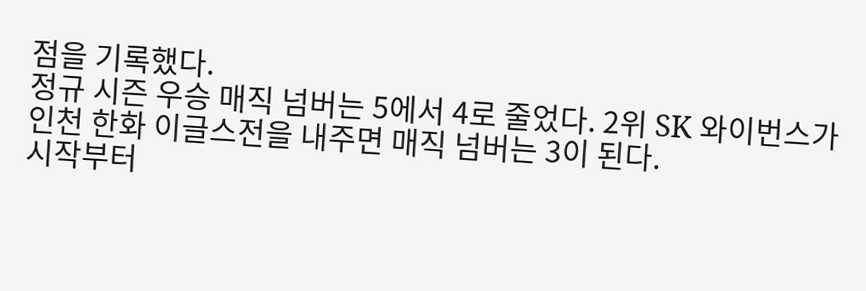점을 기록했다.
정규 시즌 우승 매직 넘버는 5에서 4로 줄었다. 2위 SK 와이번스가 인천 한화 이글스전을 내주면 매직 넘버는 3이 된다.
시작부터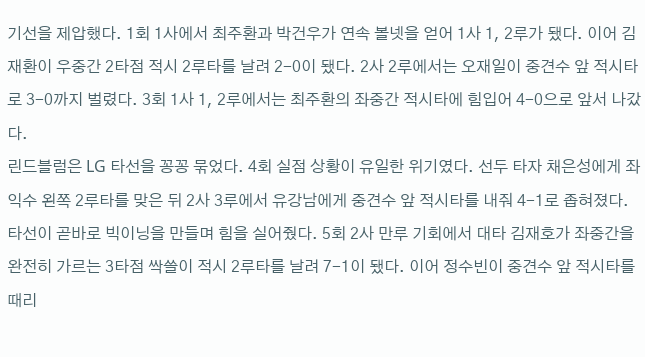기선을 제압했다. 1회 1사에서 최주환과 박건우가 연속 볼넷을 얻어 1사 1, 2루가 됐다. 이어 김재환이 우중간 2타점 적시 2루타를 날려 2-0이 됐다. 2사 2루에서는 오재일이 중견수 앞 적시타로 3-0까지 벌렸다. 3회 1사 1, 2루에서는 최주환의 좌중간 적시타에 힘입어 4-0으로 앞서 나갔다.
린드블럼은 LG 타선을 꽁꽁 묶었다. 4회 실점 상황이 유일한 위기였다. 선두 타자 채은성에게 좌익수 왼쪽 2루타를 맞은 뒤 2사 3루에서 유강남에게 중견수 앞 적시타를 내줘 4-1로 좁혀졌다.
타선이 곧바로 빅이닝을 만들며 힘을 실어줬다. 5회 2사 만루 기회에서 대타 김재호가 좌중간을 완전히 가르는 3타점 싹쓸이 적시 2루타를 날려 7-1이 됐다. 이어 정수빈이 중견수 앞 적시타를 때리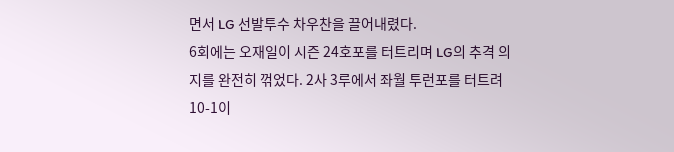면서 LG 선발투수 차우찬을 끌어내렸다.
6회에는 오재일이 시즌 24호포를 터트리며 LG의 추격 의지를 완전히 꺾었다. 2사 3루에서 좌월 투런포를 터트려 10-1이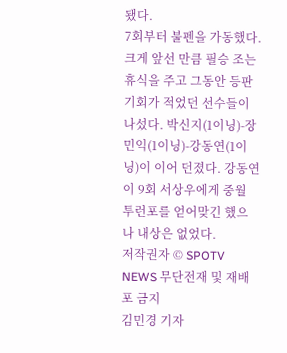됐다.
7회부터 불펜을 가동했다. 크게 앞선 만큼 필승 조는 휴식을 주고 그동안 등판 기회가 적었던 선수들이 나섰다. 박신지(1이닝)-장민익(1이닝)-강동연(1이닝)이 이어 던졌다. 강동연이 9회 서상우에게 중월 투런포를 얻어맞긴 했으나 내상은 없었다.
저작권자 © SPOTV NEWS 무단전재 및 재배포 금지
김민경 기자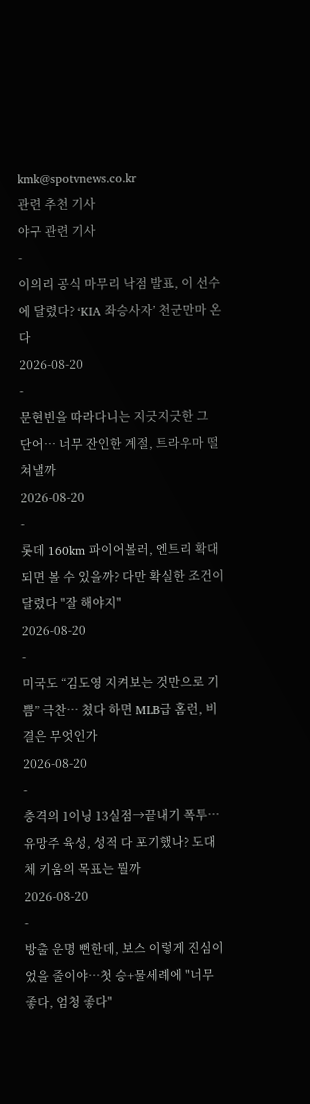kmk@spotvnews.co.kr
관련 추천 기사
야구 관련 기사
-
이의리 공식 마무리 낙점 발표, 이 선수에 달렸다? ‘KIA 좌승사자’ 천군만마 온다
2026-08-20
-
문현빈을 따라다니는 지긋지긋한 그 단어… 너무 잔인한 계절, 트라우마 떨쳐낼까
2026-08-20
-
롯데 160km 파이어볼러, 엔트리 확대되면 볼 수 있을까? 다만 확실한 조건이 달렸다 "잘 해야지"
2026-08-20
-
미국도 “김도영 지켜보는 것만으로 기쁨” 극찬… 쳤다 하면 MLB급 홈런, 비결은 무엇인가
2026-08-20
-
충격의 1이닝 13실점→끝내기 폭투…유망주 육성, 성적 다 포기했나? 도대체 키움의 목표는 뭘까
2026-08-20
-
방출 운명 뻔한데, 보스 이렇게 진심이었을 줄이야…첫 승+물세례에 "너무 좋다, 엄청 좋다"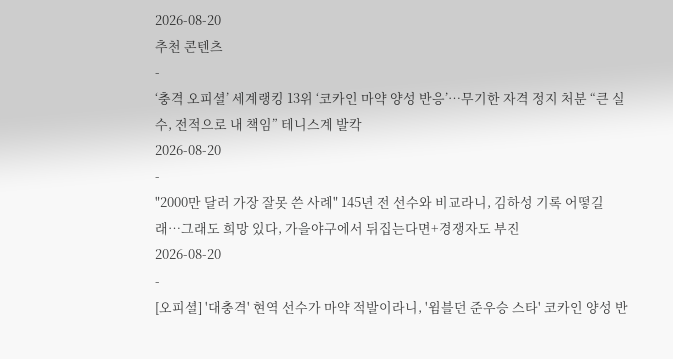2026-08-20
추천 콘텐츠
-
‘충격 오피셜’ 세계랭킹 13위 ‘코카인 마약 양성 반응’…무기한 자격 정지 처분 “큰 실수, 전적으로 내 책임” 테니스계 발칵
2026-08-20
-
"2000만 달러 가장 잘못 쓴 사례" 145년 전 선수와 비교라니, 김하성 기록 어떻길래…그래도 희망 있다, 가을야구에서 뒤집는다면+경쟁자도 부진
2026-08-20
-
[오피셜] '대충격' 현역 선수가 마약 적발이라니, '윔블던 준우승 스타' 코카인 양성 반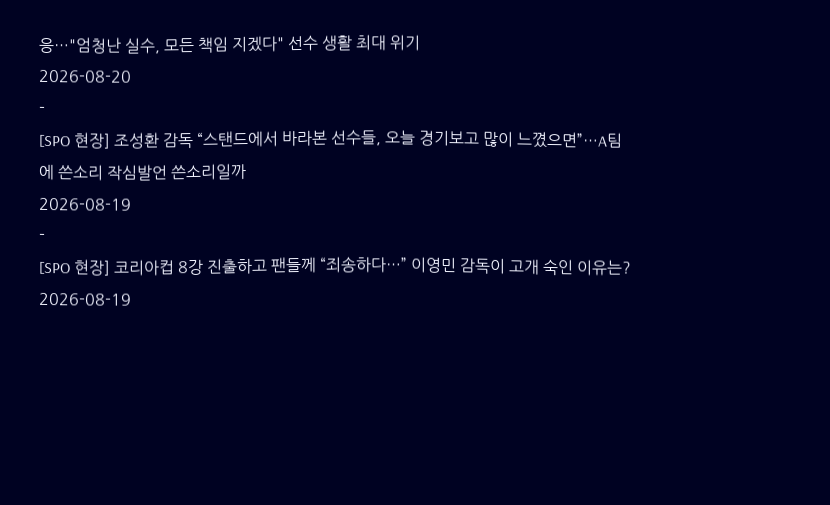응…"엄청난 실수, 모든 책임 지겠다" 선수 생활 최대 위기
2026-08-20
-
[SPO 현장] 조성환 감독 “스탠드에서 바라본 선수들, 오늘 경기보고 많이 느꼈으면”…A팀에 쓴소리 작심발언 쓴소리일까
2026-08-19
-
[SPO 현장] 코리아컵 8강 진출하고 팬들께 “죄송하다…” 이영민 감독이 고개 숙인 이유는?
2026-08-19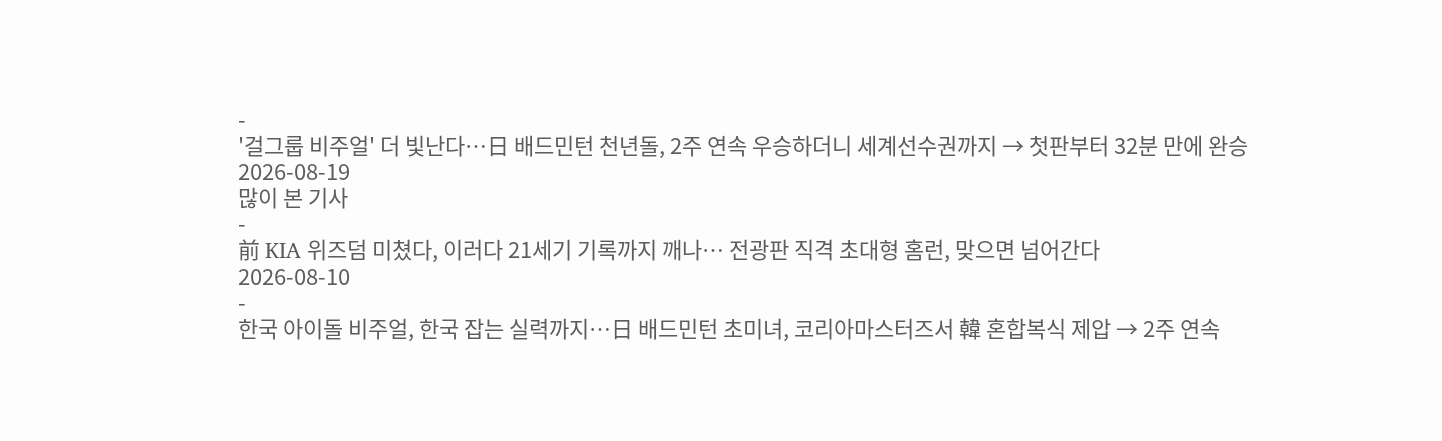-
'걸그룹 비주얼' 더 빛난다…日 배드민턴 천년돌, 2주 연속 우승하더니 세계선수권까지 → 첫판부터 32분 만에 완승
2026-08-19
많이 본 기사
-
前 KIA 위즈덤 미쳤다, 이러다 21세기 기록까지 깨나… 전광판 직격 초대형 홈런, 맞으면 넘어간다
2026-08-10
-
한국 아이돌 비주얼, 한국 잡는 실력까지…日 배드민턴 초미녀, 코리아마스터즈서 韓 혼합복식 제압 → 2주 연속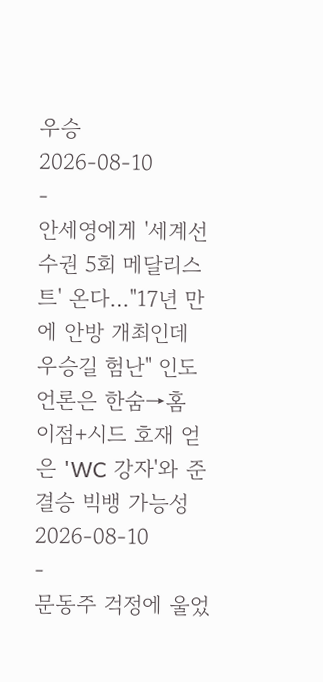우승
2026-08-10
-
안세영에게 '세계선수권 5회 메달리스트' 온다…"17년 만에 안방 개최인데 우승길 험난" 인도 언론은 한숨→홈 이점+시드 호재 얻은 'WC 강자'와 준결승 빅뱅 가능성
2026-08-10
-
문동주 걱정에 울었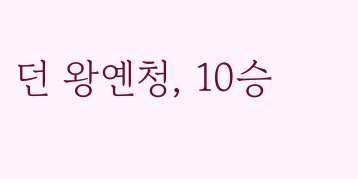던 왕옌청, 10승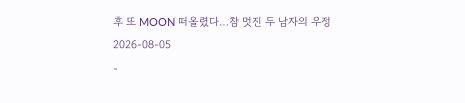후 또 MOON 떠올렸다…참 멋진 두 남자의 우정
2026-08-05
-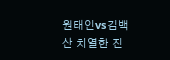원태인vs김백산 치열한 진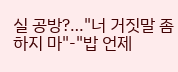실 공방?…"너 거짓말 좀 하지 마"-"밥 언제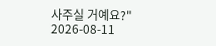사주실 거예요?"
2026-08-11